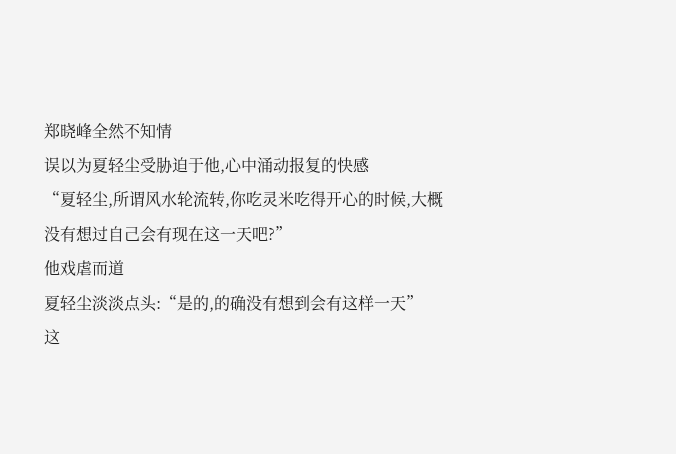郑晓峰全然不知情
误以为夏轻尘受胁迫于他,心中涌动报复的快感
“夏轻尘,所谓风水轮流转,你吃灵米吃得开心的时候,大概没有想过自己会有现在这一天吧?”
他戏虐而道
夏轻尘淡淡点头:“是的,的确没有想到会有这样一天”
这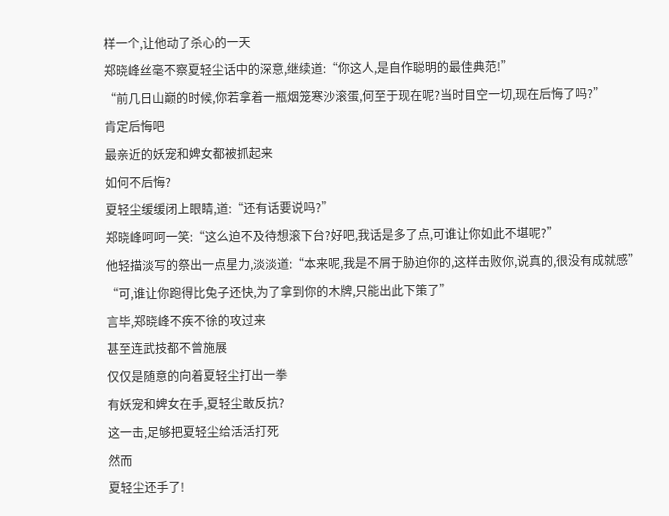样一个,让他动了杀心的一天
郑晓峰丝毫不察夏轻尘话中的深意,继续道:“你这人,是自作聪明的最佳典范!”
“前几日山巅的时候,你若拿着一瓶烟笼寒沙滚蛋,何至于现在呢?当时目空一切,现在后悔了吗?”
肯定后悔吧
最亲近的妖宠和婢女都被抓起来
如何不后悔?
夏轻尘缓缓闭上眼睛,道:“还有话要说吗?”
郑晓峰呵呵一笑:“这么迫不及待想滚下台?好吧,我话是多了点,可谁让你如此不堪呢?”
他轻描淡写的祭出一点星力,淡淡道:“本来呢,我是不屑于胁迫你的,这样击败你,说真的,很没有成就感”
“可,谁让你跑得比兔子还快,为了拿到你的木牌,只能出此下策了”
言毕,郑晓峰不疾不徐的攻过来
甚至连武技都不曾施展
仅仅是随意的向着夏轻尘打出一拳
有妖宠和婢女在手,夏轻尘敢反抗?
这一击,足够把夏轻尘给活活打死
然而
夏轻尘还手了!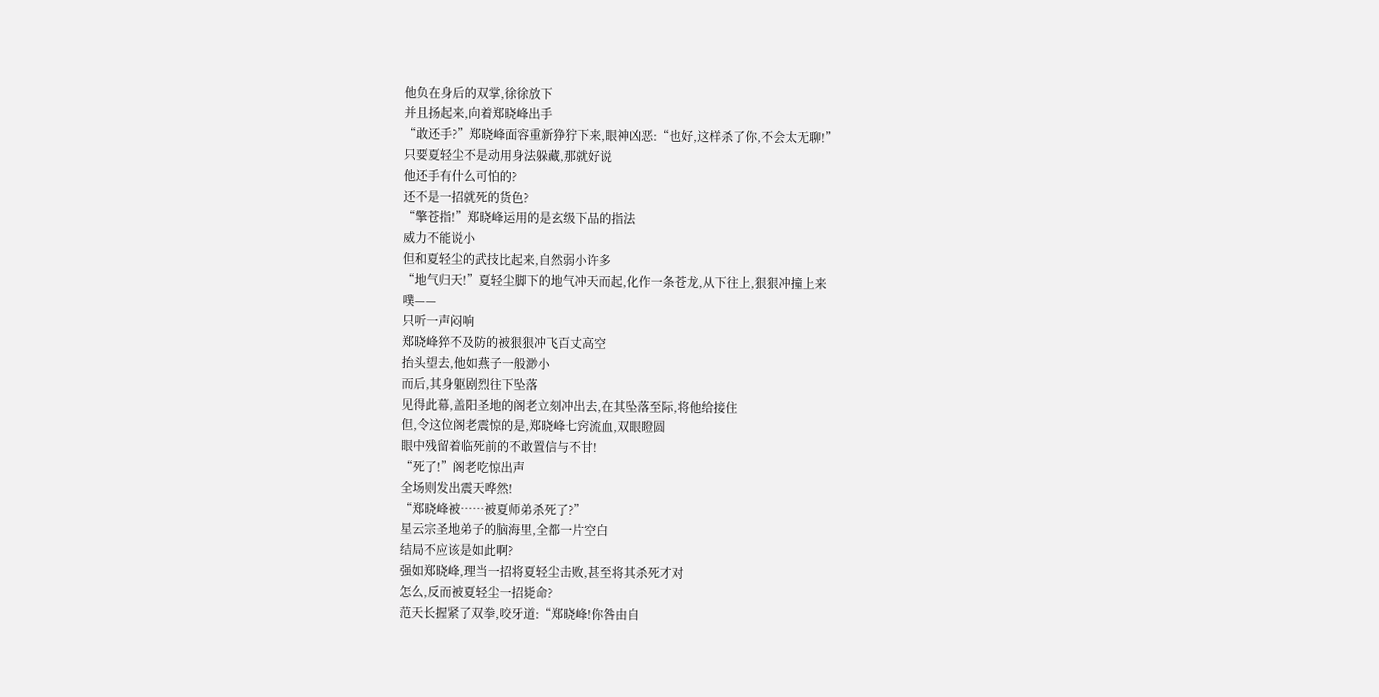他负在身后的双掌,徐徐放下
并且扬起来,向着郑晓峰出手
“敢还手?”郑晓峰面容重新狰狞下来,眼神凶恶:“也好,这样杀了你,不会太无聊!”
只要夏轻尘不是动用身法躲藏,那就好说
他还手有什么可怕的?
还不是一招就死的货色?
“擎苍指!”郑晓峰运用的是玄级下品的指法
威力不能说小
但和夏轻尘的武技比起来,自然弱小许多
“地气归天!”夏轻尘脚下的地气冲天而起,化作一条苍龙,从下往上,狠狠冲撞上来
噗——
只听一声闷响
郑晓峰猝不及防的被狠狠冲飞百丈高空
抬头望去,他如燕子一般渺小
而后,其身躯剧烈往下坠落
见得此幕,盖阳圣地的阁老立刻冲出去,在其坠落至际,将他给接住
但,令这位阁老震惊的是,郑晓峰七窍流血,双眼瞪圆
眼中残留着临死前的不敢置信与不甘!
“死了!”阁老吃惊出声
全场则发出震天哗然!
“郑晓峰被……被夏师弟杀死了?”
星云宗圣地弟子的脑海里,全都一片空白
结局不应该是如此啊?
强如郑晓峰,理当一招将夏轻尘击败,甚至将其杀死才对
怎么,反而被夏轻尘一招毙命?
范天长握紧了双拳,咬牙道:“郑晓峰!你咎由自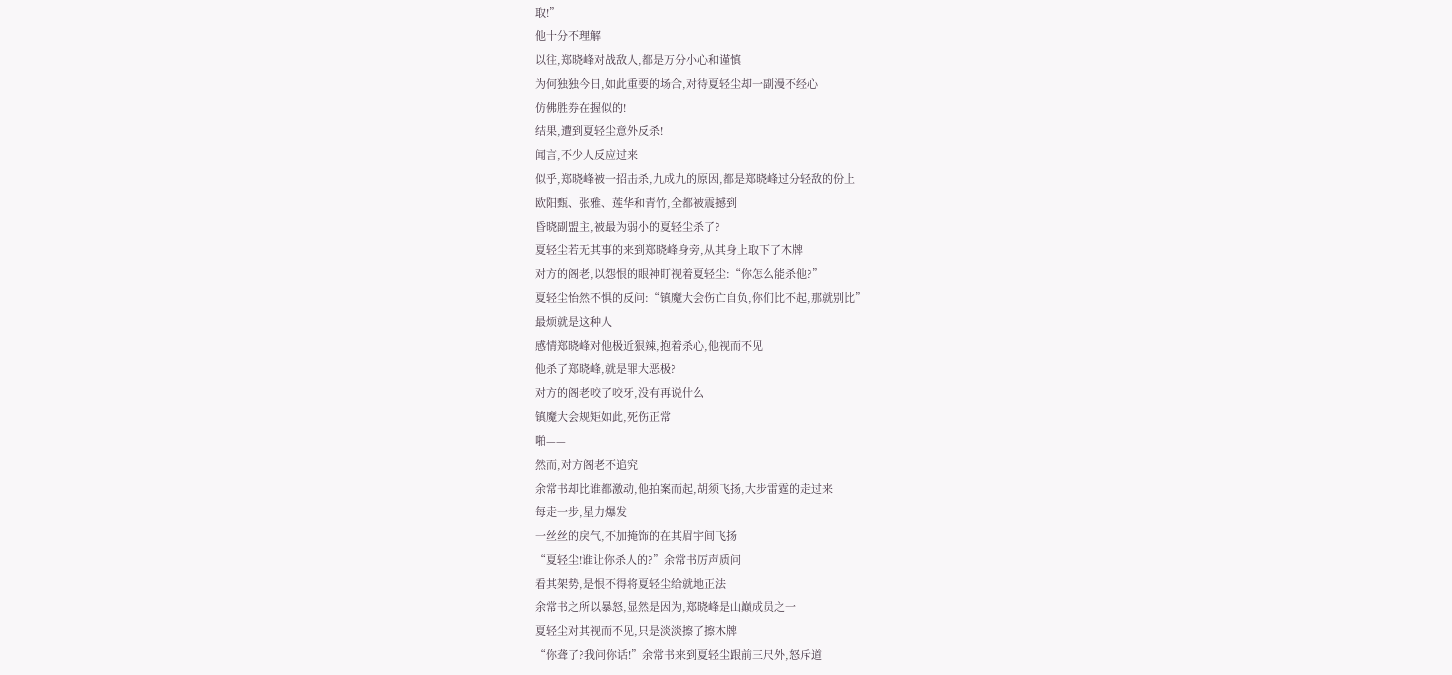取!”
他十分不理解
以往,郑晓峰对战敌人,都是万分小心和谨慎
为何独独今日,如此重要的场合,对待夏轻尘却一副漫不经心
仿佛胜券在握似的!
结果,遭到夏轻尘意外反杀!
闻言,不少人反应过来
似乎,郑晓峰被一招击杀,九成九的原因,都是郑晓峰过分轻敌的份上
欧阳甄、张雅、莲华和青竹,全都被震撼到
昏晓副盟主,被最为弱小的夏轻尘杀了?
夏轻尘若无其事的来到郑晓峰身旁,从其身上取下了木牌
对方的阁老,以怨恨的眼神盯视着夏轻尘:“你怎么能杀他?”
夏轻尘怡然不惧的反问:“镇魔大会伤亡自负,你们比不起,那就别比”
最烦就是这种人
感情郑晓峰对他极近狠辣,抱着杀心,他视而不见
他杀了郑晓峰,就是罪大恶极?
对方的阁老咬了咬牙,没有再说什么
镇魔大会规矩如此,死伤正常
啪——
然而,对方阁老不追究
余常书却比谁都激动,他拍案而起,胡须飞扬,大步雷霆的走过来
每走一步,星力爆发
一丝丝的戾气,不加掩饰的在其眉宇间飞扬
“夏轻尘!谁让你杀人的?”余常书厉声质问
看其架势,是恨不得将夏轻尘给就地正法
余常书之所以暴怒,显然是因为,郑晓峰是山巅成员之一
夏轻尘对其视而不见,只是淡淡擦了擦木牌
“你聋了?我问你话!”余常书来到夏轻尘跟前三尺外,怒斥道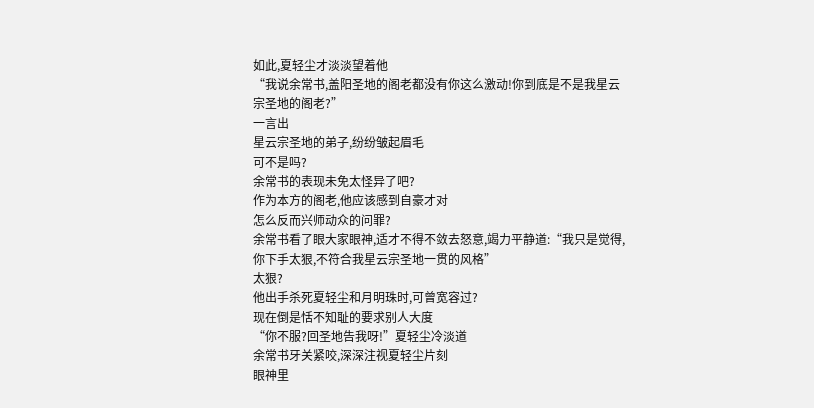如此,夏轻尘才淡淡望着他
“我说余常书,盖阳圣地的阁老都没有你这么激动!你到底是不是我星云宗圣地的阁老?”
一言出
星云宗圣地的弟子,纷纷皱起眉毛
可不是吗?
余常书的表现未免太怪异了吧?
作为本方的阁老,他应该感到自豪才对
怎么反而兴师动众的问罪?
余常书看了眼大家眼神,适才不得不敛去怒意,竭力平静道:“我只是觉得,你下手太狠,不符合我星云宗圣地一贯的风格”
太狠?
他出手杀死夏轻尘和月明珠时,可曾宽容过?
现在倒是恬不知耻的要求别人大度
“你不服?回圣地告我呀!”夏轻尘冷淡道
余常书牙关紧咬,深深注视夏轻尘片刻
眼神里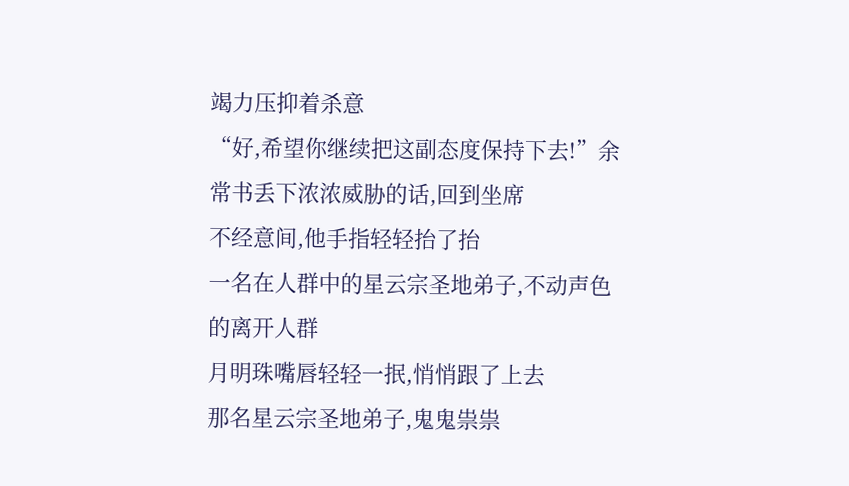竭力压抑着杀意
“好,希望你继续把这副态度保持下去!”余常书丢下浓浓威胁的话,回到坐席
不经意间,他手指轻轻抬了抬
一名在人群中的星云宗圣地弟子,不动声色的离开人群
月明珠嘴唇轻轻一抿,悄悄跟了上去
那名星云宗圣地弟子,鬼鬼祟祟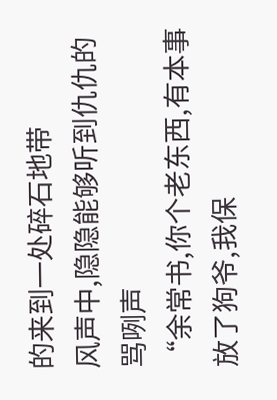的来到一处碎石地带
风声中,隐隐能够听到仇仇的骂咧声
“余常书,你个老东西,有本事放了狗爷,我保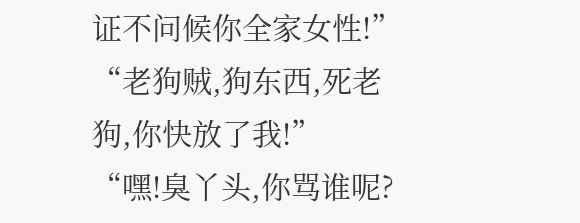证不问候你全家女性!”
“老狗贼,狗东西,死老狗,你快放了我!”
“嘿!臭丫头,你骂谁呢?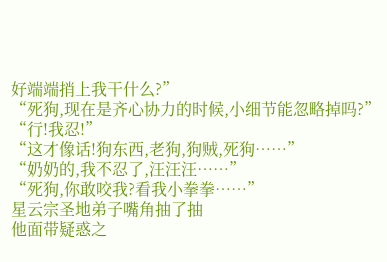好端端捎上我干什么?”
“死狗,现在是齐心协力的时候,小细节能忽略掉吗?”
“行!我忍!”
“这才像话!狗东西,老狗,狗贼,死狗……”
“奶奶的,我不忍了,汪汪汪……”
“死狗,你敢咬我?看我小拳拳……”
星云宗圣地弟子嘴角抽了抽
他面带疑惑之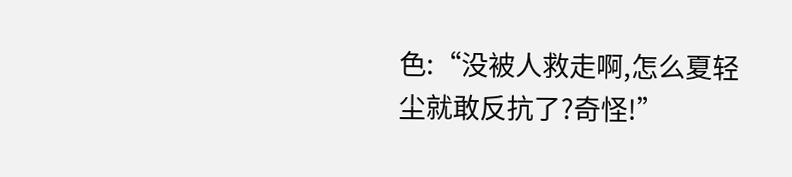色:“没被人救走啊,怎么夏轻尘就敢反抗了?奇怪!”